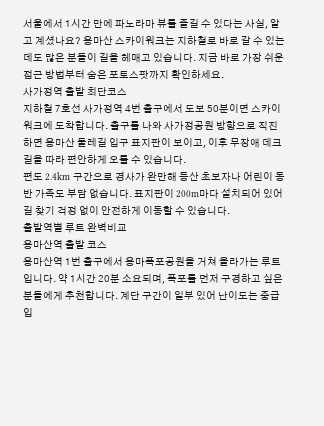서울에서 1시간 만에 파노라마 뷰를 즐길 수 있다는 사실, 알고 계셨나요? 용마산 스카이워크는 지하철로 바로 갈 수 있는데도 많은 분들이 길을 헤매고 있습니다. 지금 바로 가장 쉬운 접근 방법부터 숨은 포토스팟까지 확인하세요.
사가정역 출발 최단코스
지하철 7호선 사가정역 4번 출구에서 도보 50분이면 스카이워크에 도착합니다. 출구를 나와 사가정공원 방향으로 직진하면 용마산 둘레길 입구 표지판이 보이고, 이후 무장애 데크길을 따라 편안하게 오를 수 있습니다.
편도 2.4km 구간으로 경사가 완만해 등산 초보자나 어린이 동반 가족도 부담 없습니다. 표지판이 200m마다 설치되어 있어 길 찾기 걱정 없이 안전하게 이동할 수 있습니다.
출발역별 루트 완벽비교
용마산역 출발 코스
용마산역 1번 출구에서 용마폭포공원을 거쳐 올라가는 루트입니다. 약 1시간 20분 소요되며, 폭포를 먼저 구경하고 싶은 분들에게 추천합니다. 계단 구간이 일부 있어 난이도는 중급입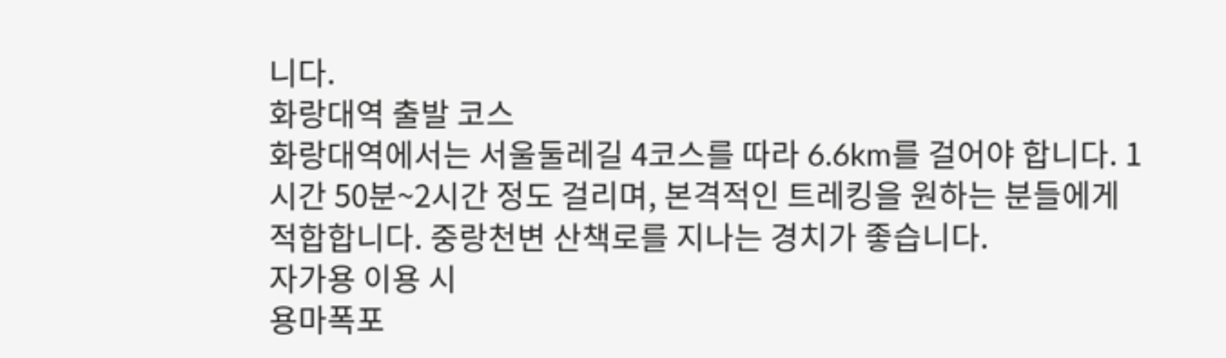니다.
화랑대역 출발 코스
화랑대역에서는 서울둘레길 4코스를 따라 6.6km를 걸어야 합니다. 1시간 50분~2시간 정도 걸리며, 본격적인 트레킹을 원하는 분들에게 적합합니다. 중랑천변 산책로를 지나는 경치가 좋습니다.
자가용 이용 시
용마폭포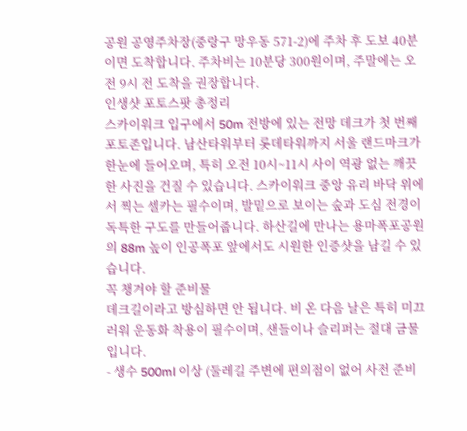공원 공영주차장(중랑구 망우동 571-2)에 주차 후 도보 40분이면 도착합니다. 주차비는 10분당 300원이며, 주말에는 오전 9시 전 도착을 권장합니다.
인생샷 포토스팟 총정리
스카이워크 입구에서 50m 전방에 있는 전망 데크가 첫 번째 포토존입니다. 남산타워부터 롯데타워까지 서울 랜드마크가 한눈에 들어오며, 특히 오전 10시~11시 사이 역광 없는 깨끗한 사진을 건질 수 있습니다. 스카이워크 중앙 유리 바닥 위에서 찍는 셀카는 필수이며, 발밑으로 보이는 숲과 도심 전경이 독특한 구도를 만들어줍니다. 하산길에 만나는 용마폭포공원의 88m 높이 인공폭포 앞에서도 시원한 인증샷을 남길 수 있습니다.
꼭 챙겨야 할 준비물
데크길이라고 방심하면 안 됩니다. 비 온 다음 날은 특히 미끄러워 운동화 착용이 필수이며, 샌들이나 슬리퍼는 절대 금물입니다.
- 생수 500ml 이상 (둘레길 주변에 편의점이 없어 사전 준비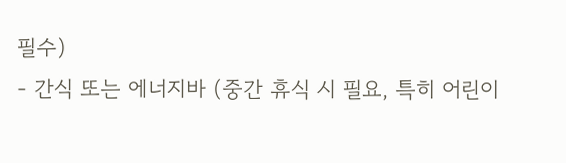필수)
- 간식 또는 에너지바 (중간 휴식 시 필요, 특히 어린이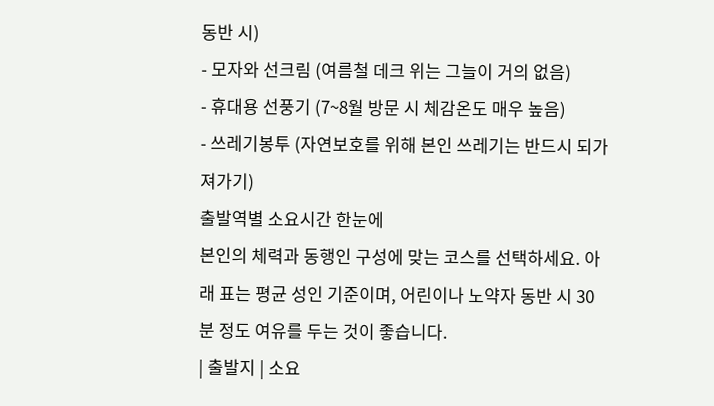동반 시)
- 모자와 선크림 (여름철 데크 위는 그늘이 거의 없음)
- 휴대용 선풍기 (7~8월 방문 시 체감온도 매우 높음)
- 쓰레기봉투 (자연보호를 위해 본인 쓰레기는 반드시 되가져가기)
출발역별 소요시간 한눈에
본인의 체력과 동행인 구성에 맞는 코스를 선택하세요. 아래 표는 평균 성인 기준이며, 어린이나 노약자 동반 시 30분 정도 여유를 두는 것이 좋습니다.
| 출발지 | 소요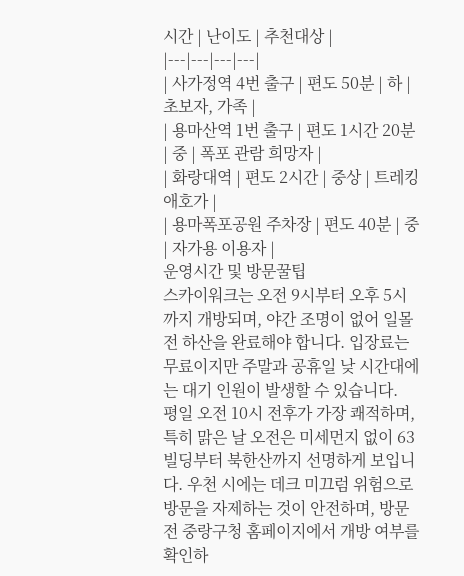시간 | 난이도 | 추천대상 |
|---|---|---|---|
| 사가정역 4번 출구 | 편도 50분 | 하 | 초보자, 가족 |
| 용마산역 1번 출구 | 편도 1시간 20분 | 중 | 폭포 관람 희망자 |
| 화랑대역 | 편도 2시간 | 중상 | 트레킹 애호가 |
| 용마폭포공원 주차장 | 편도 40분 | 중 | 자가용 이용자 |
운영시간 및 방문꿀팁
스카이워크는 오전 9시부터 오후 5시까지 개방되며, 야간 조명이 없어 일몰 전 하산을 완료해야 합니다. 입장료는 무료이지만 주말과 공휴일 낮 시간대에는 대기 인원이 발생할 수 있습니다.
평일 오전 10시 전후가 가장 쾌적하며, 특히 맑은 날 오전은 미세먼지 없이 63빌딩부터 북한산까지 선명하게 보입니다. 우천 시에는 데크 미끄럼 위험으로 방문을 자제하는 것이 안전하며, 방문 전 중랑구청 홈페이지에서 개방 여부를 확인하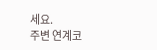세요.
주변 연계코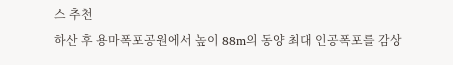스 추천
하산 후 용마폭포공원에서 높이 88m의 동양 최대 인공폭포를 감상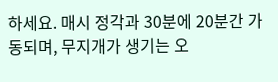하세요. 매시 정각과 30분에 20분간 가동되며, 무지개가 생기는 오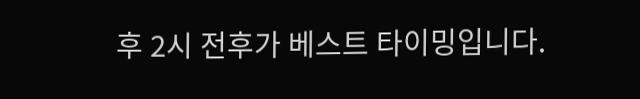후 2시 전후가 베스트 타이밍입니다.